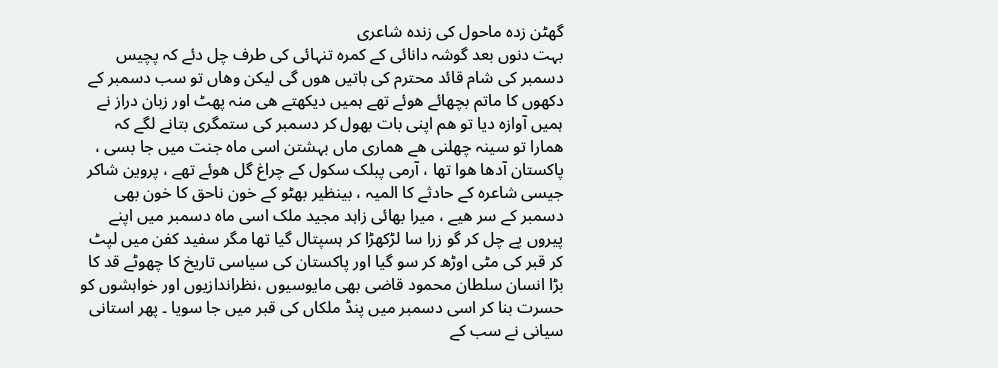گھٹن زدہ ماحول کی زندہ شاعری
بہت دنوں بعد گوشہ دانائی کے کمرہ تنہائی کی طرف چل دئے کہ پچیس دسمبر کی شام قائد محترم کی باتیں ھوں گی لیکن وھاں تو سب دسمبر کے دکھوں کا ماتم بچھائے ھوئے تھے ہمیں دیکھتے ھی منہ پھٹ اور زبان دراز نے ہمیں آوازہ دیا تو ھم اپنی بات بھول کر دسمبر کی ستمگری بتانے لگے کہ ھمارا تو سینہ چھلنی ھے ھماری ماں بہشتن اسی ماہ جنت میں جا بسی ، پاکستان آدھا ھوا تھا ، آرمی پبلک سکول کے چراغ گل ھوئے تھے ، پروین شاکر جیسی شاعرہ کے حادثے کا المیہ ، بینظیر بھٹو کے خون ناحق کا خون بھی دسمبر کے سر ھیے ، میرا بھائی زاہد مجید ملک اسی ماہ دسمبر میں اپنے پیروں پے چل کر گو زرا سا لڑکھڑا کر ہسپتال گیا تھا مگر سفید کفن میں لپٹ کر قبر کی مٹی اوڑھ کر سو گیا اور پاکستان کی سیاسی تاریخ کا چھوٹے قد کا بڑا انسان سلطان محمود قاضی بھی مایوسیوں ،نظراندازیوں اور خواہشوں کو حسرت بنا کر اسی دسمبر میں پنڈ ملکاں کی قبر میں جا سویا ۔ پھر استانی سیانی نے سب کے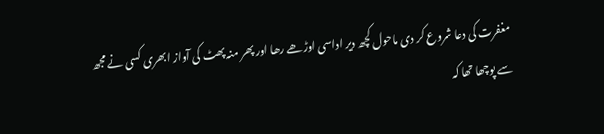مغفرت کی دعا شروع کر دی ماحول کچھ دیر اداسی اوڑھے رھا اور پھر منہ پھٹ کی آواز ابھری کسی نے مجھ سے پوچھا تھا کہ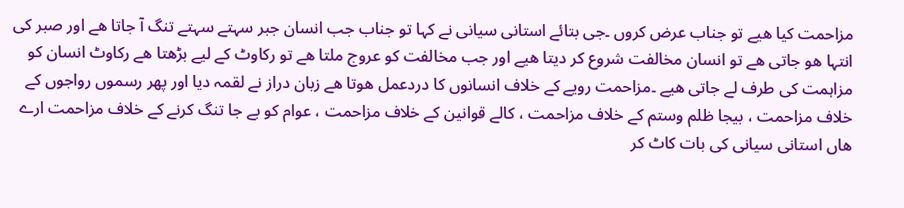مزاحمت کیا ھیے تو جناب عرض کروں ۔جی بتائے استانی سیانی نے کہا تو جناب جب انسان جبر سہتے سہتے تنگ آ جاتا ھے اور صبر کی انتہا ھو جاتی ھے تو انسان مخالفت شروع کر دیتا ھیے اور جب مخالفت کو عروج ملتا ھے تو رکاوٹ کے لیے بڑھتا ھے رکاوٹ انسان کو مزاہمت کی طرف لے جاتی ھیے ۔مزاحمت رویے کے خلاف انسانوں کا دردعمل ھوتا ھے زبان دراز نے لقمہ دیا اور پھر رسموں رواجوں کے خلاف مزاحمت ، بیجا ظلم وستم کے خلاف مزاحمت ، کالے قوانین کے خلاف مزاحمت ، عوام کو بے جا تنگ کرنے کے خلاف مزاحمت ارے ھاں استانی سیانی کی بات کاٹ کر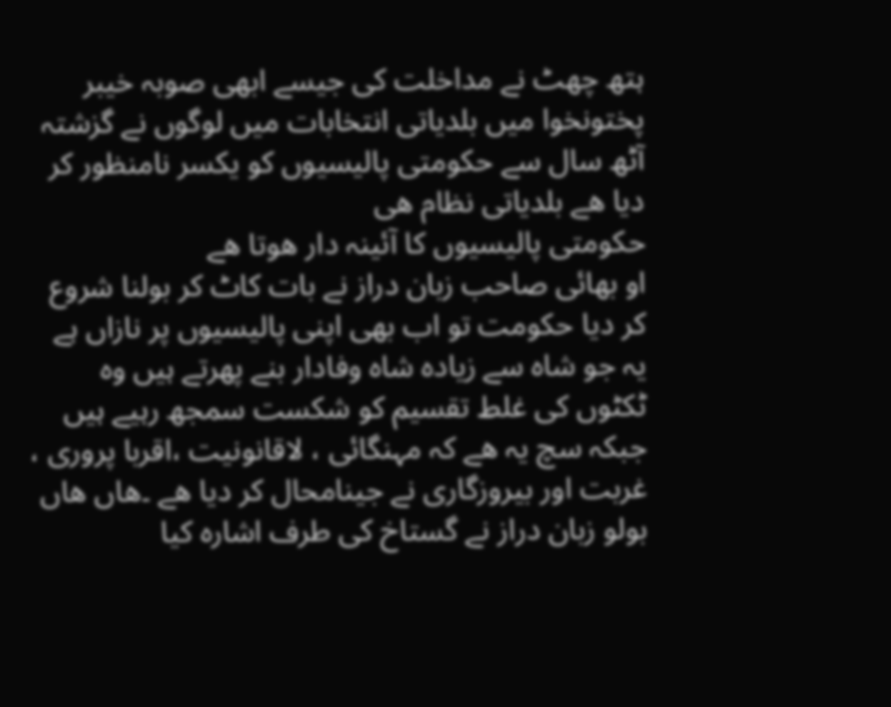ہتھ چھٹ نے مداخلت کی جیسے ابھی صوبہ خیبر پختونخوا میں بلدیاتی انتخابات میں لوگوں نے گزشتہ آٹھ سال سے حکومتی پالیسیوں کو یکسر نامنظور کر دیا ھے بلدیاتی نظام ھی
حکومتی پالیسیوں کا آئینہ دار ھوتا ھے
او بھائی صاحب زبان دراز نے بات کاٹ کر بولنا شروع کر دیا حکومت تو اب بھی اپنی پالیسیوں پر نازاں ہے یہ جو شاہ سے زیادہ شاہ وفادار بنے پھرتے ہیں وہ ٹکٹوں کی غلط تقسیم کو شکست سمجھ رہیے ہیں جبکہ سچ یہ ھے کہ مہنگائی ، لاقانونیت ،اقربا پروری ، غربت اور بیروزگاری نے جینامحال کر دیا ھے ۔ھاں ھاں بولو زبان دراز نے گستاخ کی طرف اشارہ کیا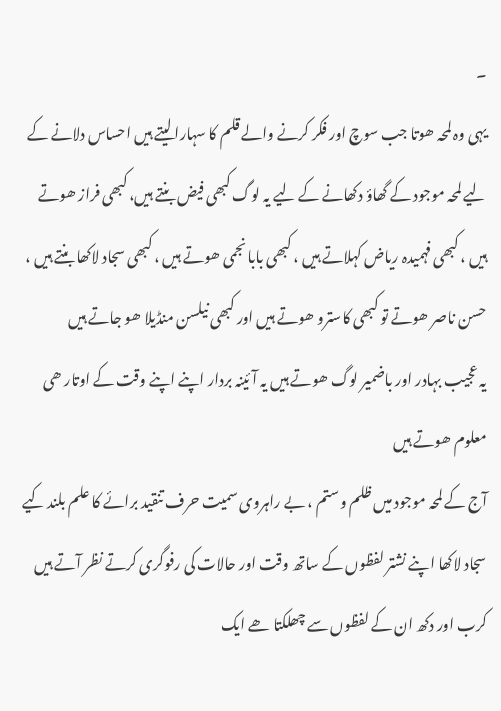۔
یہی وہ لمحہ ھوتا جب سوچ اور فکر کرنے والے قلم کا سہارا لیتے ہیں احساس دلانے کے لیے لمحہ موجود کے گھاؤ دکھانے کے لیے یہ لوگ کبھی فیض بنتے ہیں، کبھی فراز ھوتے ہیں ، کبھی فہمیدہ ریاض کہلاتے ہیں ، کبھی بابا نجمی ھوتے ہیں ، کبھی سجاد لاکھا بنتے ہیں ، حسن ناصر ھوتے تو کبھی کاسترو ھوتے ہیں اور کبھی نیلسن منڈیلا ھو جاتے ہیں
یہ عجیب بہادر اور باضمیر لوگ ھوتے ہیں یہ آئینہ بردار اپنے اپنے وقت کے اوتار ھی معلوم ھوتے ہیں
آج کے لمحہ موجود میں ظلم وستم ، بے راہروی سمیت حرف تنقید برائے کا علم بلند کیے سجاد لاکھا اپنے نشتر لفظوں کے ساتھ وقت اور حالات کی رفوگری کرتے نظر آتے ہیں کرب اور دکھ ان کے لفظوں سے چھلکتا ھے ایک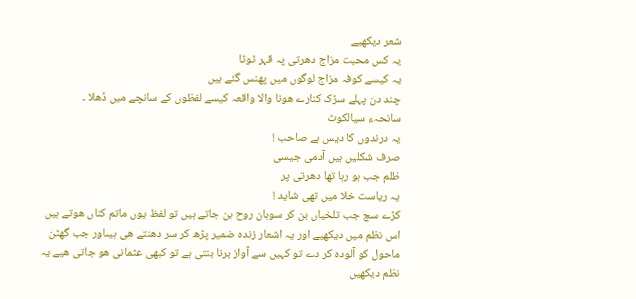شعر دیکھیے
یہ کس محبت مزاج دھرتی پہ قہر ٹوٹا
یہ کیسے کوفہ مزاج لوگوں میں پھنس گئے ہیں
چند دن پہلے سڑک کنارے ھونا والا واقعہ کیسے لفظوں کے سانچے میں ڈھلا ۔
سانحہء سیالکوٹ
یہ درندوں کا دیس ہے صاحب !
صرف شکلیں ہیں آدمی جیسی
ظلم جب ہو رہا تھا دھرتی پر
یہ ریاست خلا میں تھی شاید !
کڑے سچ جب تلخیاں بن کر سوہان روح بن جاتے ہیں تو لفظ یوں ماتم کناں ھوتے ہیں اس نظم میں دیکھیے اور یہ اشعار زندہ ضمیر پڑھ کر سر دھنتے ھی ہیںاور جب گھٹن ماحول کو آلودہ کر دے تو کہیں سے آواز برنا بنتی ہے تو کبھی عثمانی ھو جاتی ھیے یہ نظم دیکھیں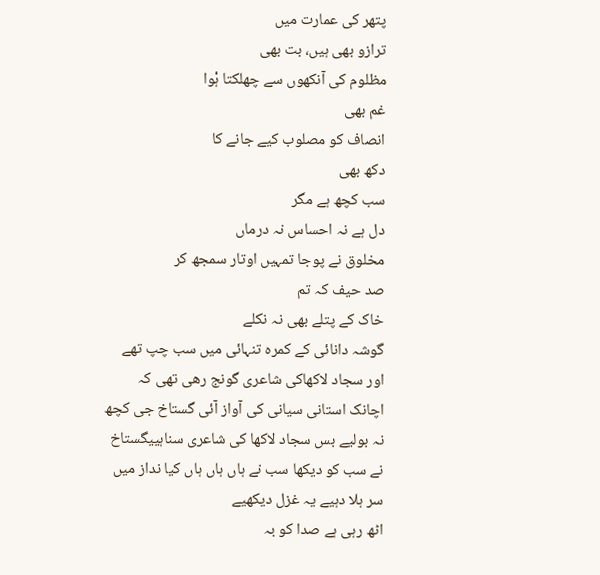پتھر کی عمارت میں
ترازو بھی ہیں، بت بھی
مظلوم کی آنکھوں سے چھلکتا ہْوا
غم بھی
انصاف کو مصلوب کیے جانے کا
دکھ بھی
سب کچھ ہے مگر
دل ہے نہ احساس نہ درماں
مخلوق نے پوجا تمہیں اوتار سمجھ کر
صد حیف کہ تم
خاک کے پتلے بھی نہ نکلے
گوشہ دانائی کے کمرہ تنہائی میں سب چپ تھے اور سجاد لاکھاکی شاعری گونج رھی تھی کہ اچانک استانی سیانی کی آواز آئی گستاخ جی کچھ نہ بولیے بس سجاد لاکھا کی شاعری سناہییگستاخ نے سب کو دیکھا سب نے ہاں ہاں ہاں کیا نداز میں سر ہلا دہیے یہ غزل دیکھیے
اٹھ رہی ہے صدا کو بہ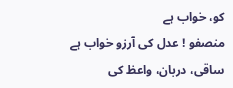کو، خواب ہے
منصفو ! عدل کی آرزو خواب ہے
ساقی، دربان، واعظ کی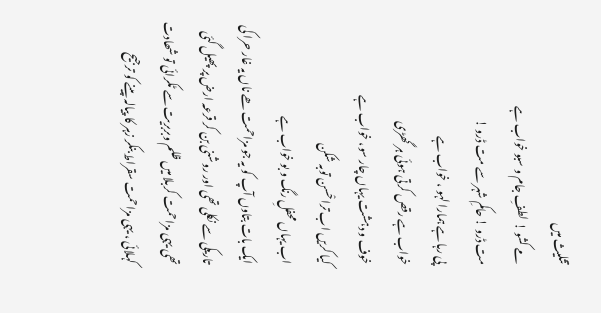تثلیث میں
مے کشو ! لطفِ جام و سبو خواب ہے
مت ڈرو ! حاکمِ شہر سے مت ڈرو !
پی رہا ہے ہمارا لہو ، خواب ہے
خواب ہے رقص کرتی ہوئی ہر گھڑی
خوف و دہشت یہاں چار سو، خواب ہے
کیا کریں اب ترا حْسن توبہ شکن
اب یہاں محفلِ رنگ و بو خواب ہے
ایک بات بتاوں آپ کو یہ جو مزاحمت ھے ناں یہ غار حرا کی تاریکی سے نکلی تھی اور روشنی بن کر قرعہ ارض پر پھیل گئی تھی یہی مزاحمت کربلا میں ظلم وبربریت سے ٹکرائی تو شھادت کہلائی ، یہی مزاحمت سقراط بنکر زہر کا پیالہ پینے کو ترجیح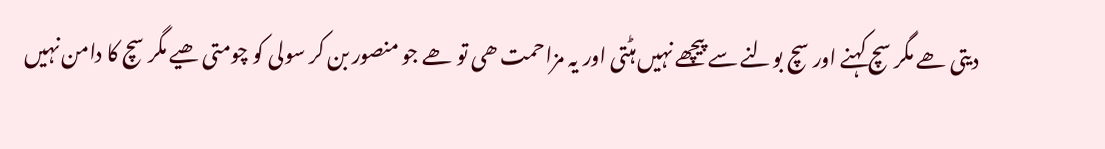دیتی ھے مگر سچ کہنے اور سچ بولنے سے پیچھے نہیں ہٹتی اور یہ مزاحمت ھی تو ھے جو منصور بن کر سولی کو چومتی ھیے مگر سچ کا دامن نہیں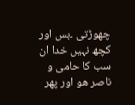چھوڑتی ۔بس اور کچھ نہیں خدا ان سب کا حامی و ناصر ھو اور پھر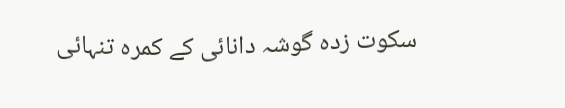سکوت زدہ گوشہ دانائی کے کمرہ تنہائی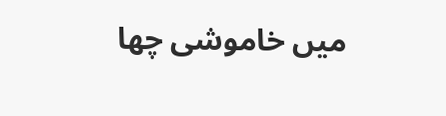میں خاموشی چھا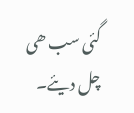گئی سب ھی چل دیئے۔